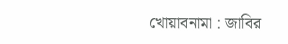খোয়াবনামা : জাবির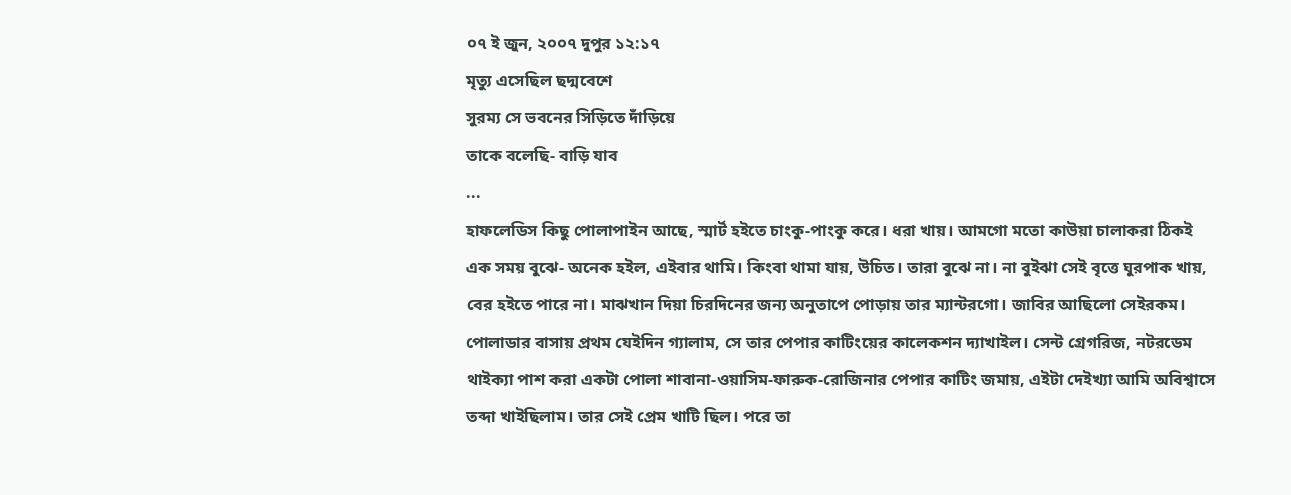০৭ ই জুন, ২০০৭ দুপুর ১২:১৭
মৃত্যু এসেছিল ছদ্মবেশে
সুরম্য সে ভবনের সিড়িতে দাঁড়িয়ে
তাকে বলেছি- বাড়ি যাব
...
হাফলেডিস কিছু পোলাপাইন আছে, স্মার্ট হইতে চাংকু-পাংকু করে। ধরা খায়। আমগো মতো কাউয়া চালাকরা ঠিকই এক সময় বুঝে- অনেক হইল, এইবার থামি। কিংবা থামা যায়, উচিত। তারা বুঝে না। না বুইঝা সেই বৃত্তে ঘুরপাক খায়, বের হইতে পারে না। মাঝখান দিয়া চিরদিনের জন্য অনুতাপে পোড়ায় তার ম্যান্টরগো। জাবির আছিলো সেইরকম।
পোলাডার বাসায় প্রথম যেইদিন গ্যালাম, সে তার পেপার কাটিংয়ের কালেকশন দ্যাখাইল। সেন্ট গ্রেগরিজ, নটরডেম থাইক্যা পাশ করা একটা পোলা শাবানা-ওয়াসিম-ফারুক-রোজিনার পেপার কাটিং জমায়, এইটা দেইখ্যা আমি অবিশ্বাসে তব্দা খাইছিলাম। তার সেই প্রেম খাটি ছিল। পরে তা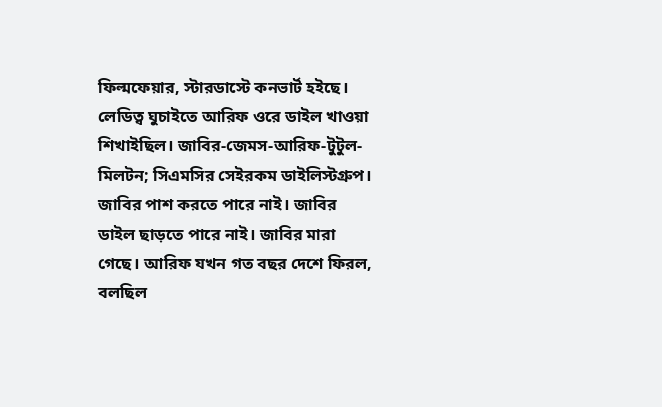ফিল্মফেয়ার, স্টারডাস্টে কনভার্ট হইছে। লেডিত্ব ঘুচাইতে আরিফ ওরে ডাইল খাওয়া শিখাইছিল। জাবির-জেমস-আরিফ-টুটুল-মিলটন; সিএমসির সেইরকম ডাইলিস্টগ্রুপ।
জাবির পাশ করতে পারে নাই। জাবির ডাইল ছাড়তে পারে নাই। জাবির মারা গেছে। আরিফ যখন গত বছর দেশে ফিরল, বলছিল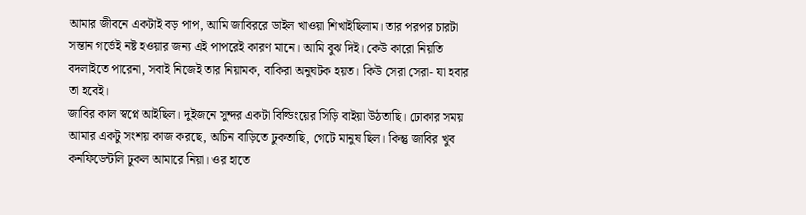আমার জীবনে একটাই বড় পাপ, আমি জাবিররে ডাইল খাওয়া শিখাইছিলাম। তার পরপর চারটা সন্তান গর্ভেই নষ্ট হওয়ার জন্য এই পাপরেই কারণ মানে। আমি বুঝ দিই। কেউ কারো নিয়তি বদলাইতে পারেনা, সবাই নিজেই তার নিয়ামক, বাকিরা অনুঘটক হয়ত। কিউ সেরা সেরা- যা হবার তা হবেই।
জাবির কাল স্বপ্নে আইছিল। দুইজনে সুন্দর একটা বিল্ডিংয়ের সিড়ি বাইয়া উঠতাছি। ঢোকার সময় আমার একটু সংশয় কাজ করছে, অচিন বাড়িতে ঢুকতাছি, গেটে মানুষ ছিল। কিন্তু জাবির খুব কনফিডেন্টলি ঢুকল আমারে নিয়া। ওর হাতে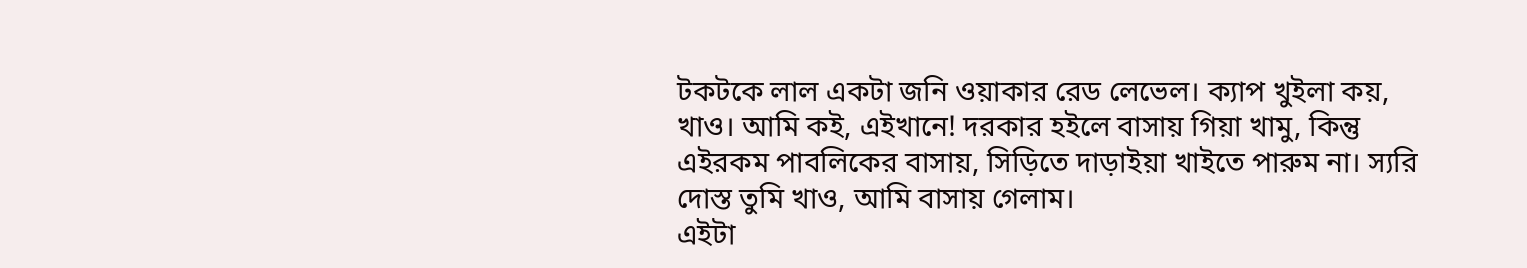টকটকে লাল একটা জনি ওয়াকার রেড লেভেল। ক্যাপ খুইলা কয়, খাও। আমি কই, এইখানে! দরকার হইলে বাসায় গিয়া খামু, কিন্তু এইরকম পাবলিকের বাসায়, সিড়িতে দাড়াইয়া খাইতে পারুম না। স্যরি দোস্ত তুমি খাও, আমি বাসায় গেলাম।
এইটা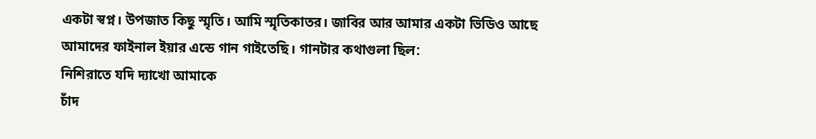একটা স্বপ্ন। উপজাত কিছু স্মৃতি। আমি স্মৃতিকাতর। জাবির আর আমার একটা ভিডিও আছে আমাদের ফাইনাল ইয়ার এন্ডে গান গাইতেছি। গানটার কথাগুলা ছিল:
নিশিরাতে যদি দ্যাখো আমাকে
চাঁদ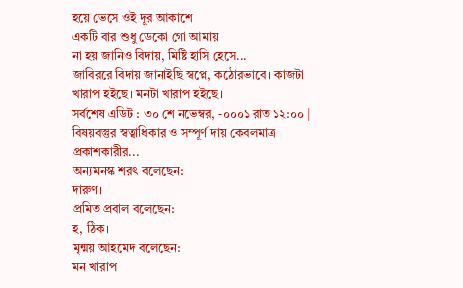হয়ে ভেসে ওই দূর আকাশে
একটি বার শুধু ডেকো গো আমায়
না হয় জানিও বিদায়, মিষ্টি হাসি হেসে...
জাবিররে বিদায় জানাইছি স্বপ্নে, কঠোরভাবে। কাজটা খারাপ হইছে। মনটা খারাপ হইছে।
সর্বশেষ এডিট : ৩০ শে নভেম্বর, -০০০১ রাত ১২:০০ | বিষয়বস্তুর স্বত্বাধিকার ও সম্পূর্ণ দায় কেবলমাত্র প্রকাশকারীর...
অন্যমনস্ক শরৎ বলেছেন:
দারুণ।
প্রমিত প্রবাল বলেছেন:
হ, ঠিক।
মৃন্ময় আহমেদ বলেছেন:
মন খারাপ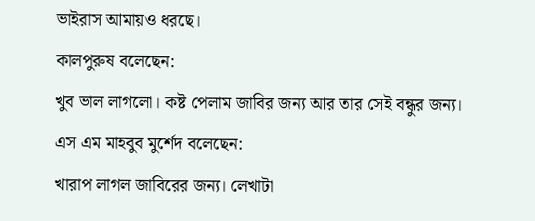ভাইরাস আমায়ও ধরছে।
কালপুরুষ বলেছেন:
খুব ভাল লাগলো। কষ্ট পেলাম জাবির জন্য আর তার সেই বন্ধুর জন্য।
এস এম মাহবুব মুর্শেদ বলেছেন:
খারাপ লাগল জাবিরের জন্য। লেখাটা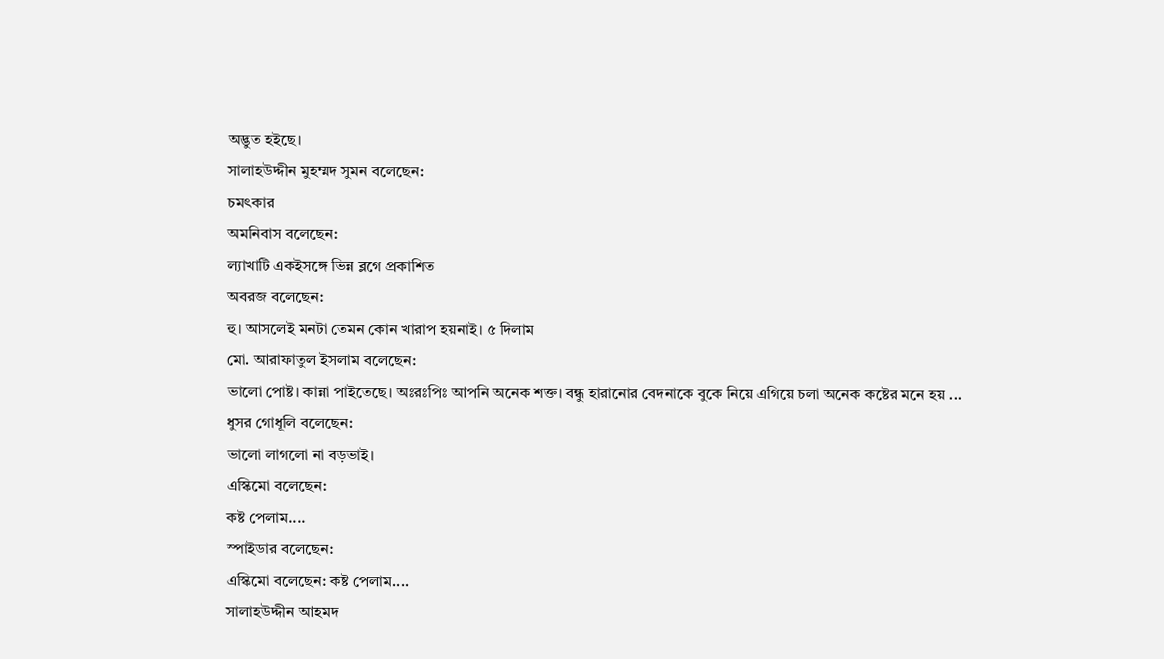অদ্ভুত হইছে।
সালাহউদ্দীন মুহম্মদ সুমন বলেছেন:
চমৎকার
অমনিবাস বলেছেন:
ল্যাখাটি একইসঙ্গে ভিন্ন ব্লগে প্রকাশিত
অবরজ বলেছেন:
হু। আসলেই মনটা তেমন কোন খারাপ হয়নাই। ৫ দিলাম
মো. আরাফাতুল ইসলাম বলেছেন:
ভালো পোষ্ট। কান্না পাইতেছে। অঃরঃপিঃ আপনি অনেক শক্ত। বন্ধু হারানোর বেদনাকে বুকে নিয়ে এগিয়ে চলা অনেক কষ্টের মনে হয় ...
ধুসর গোধূলি বলেছেন:
ভালো লাগলো না বড়ভাই।
এস্কিমো বলেছেন:
কষ্ট পেলাম....
স্পাইডার বলেছেন:
এস্কিমো বলেছেন: কষ্ট পেলাম....
সালাহউদ্দীন আহমদ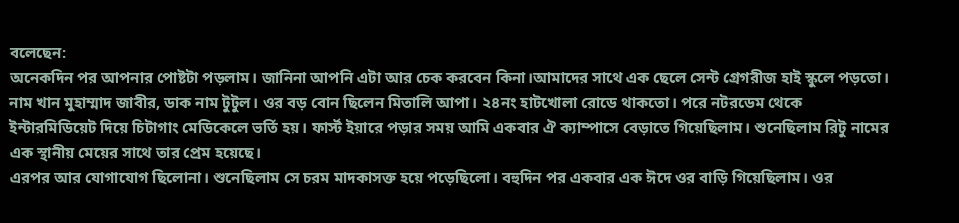বলেছেন:
অনেকদিন পর আপনার পোষ্টটা পড়লাম। জানিনা আপনি এটা আর চেক করবেন কিনা।আমাদের সাথে এক ছেলে সেন্ট গ্রেগরীজ হাই স্কুলে পড়তো। নাম খান মুহাম্মাদ জাবীর, ডাক নাম টুটুল। ওর বড় বোন ছিলেন মিতালি আপা। ২৪নং হাটখোলা রোডে থাকতো। পরে নটরডেম থেকে ইন্টারমিডিয়েট দিয়ে চিটাগাং মেডিকেলে ভর্তি হয়। ফার্স্ট ইয়ারে পড়ার সময় আমি একবার ঐ ক্যাম্পাসে বেড়াতে গিয়েছিলাম। শুনেছিলাম রিটু নামের এক স্থানীয় মেয়ের সাথে তার প্রেম হয়েছে।
এরপর আর যোগাযোগ ছিলোনা। শুনেছিলাম সে চরম মাদকাসক্ত হয়ে পড়েছিলো। বহুদিন পর একবার এক ঈদে ওর বাড়ি গিয়েছিলাম। ওর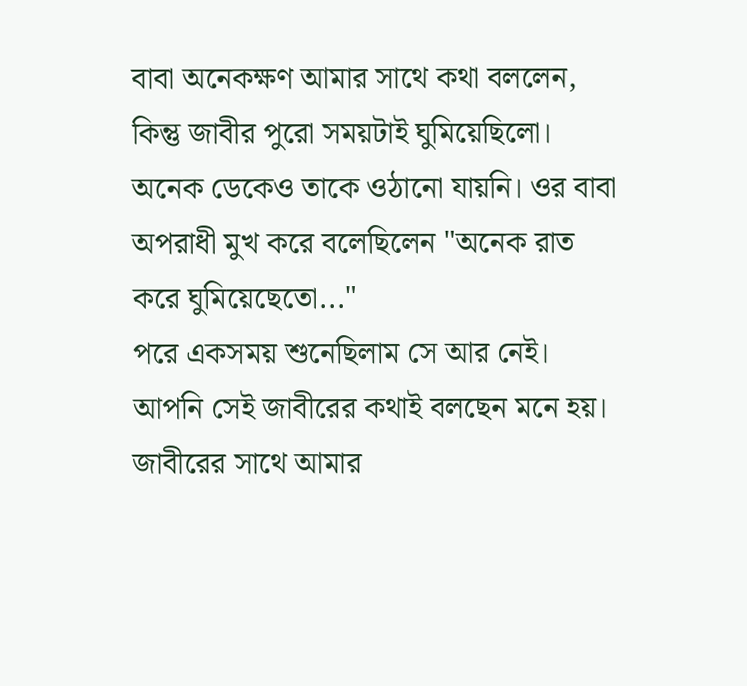বাবা অনেকক্ষণ আমার সাথে কথা বললেন, কিন্তু জাবীর পুরো সময়টাই ঘুমিয়েছিলো। অনেক ডেকেও তাকে ওঠানো যায়নি। ওর বাবা অপরাধী মুখ করে বলেছিলেন "অনেক রাত করে ঘুমিয়েছেতো..."
পরে একসময় শুনেছিলাম সে আর নেই।
আপনি সেই জাবীরের কথাই বলছেন মনে হয়। জাবীরের সাথে আমার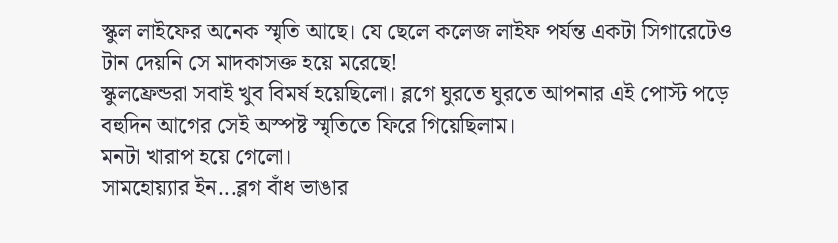স্কুল লাইফের অনেক স্মৃতি আছে। যে ছেলে কলেজ লাইফ পর্যন্ত একটা সিগারেটেও টান দেয়নি সে মাদকাসক্ত হয়ে মরেছে!
স্কুলফ্রেন্ডরা সবাই খুব বিমর্ষ হয়েছিলো। ব্লগে ঘুরতে ঘুরতে আপনার এই পোস্ট পড়ে বহুদিন আগের সেই অস্পষ্ট স্মৃতিতে ফিরে গিয়েছিলাম।
মনটা খারাপ হয়ে গেলো।
সামহোয়্যার ইন...ব্লগ বাঁধ ভাঙার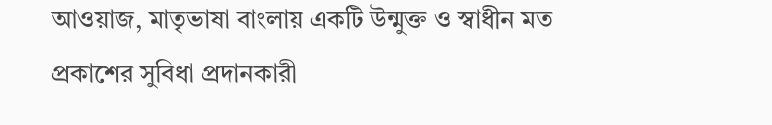আওয়াজ, মাতৃভাষা বাংলায় একটি উন্মুক্ত ও স্বাধীন মত প্রকাশের সুবিধা প্রদানকারী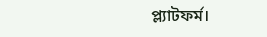প্ল্যাটফর্ম।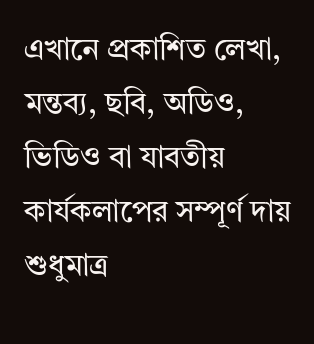এখানে প্রকাশিত লেখা, মন্তব্য, ছবি, অডিও, ভিডিও বা যাবতীয় কার্যকলাপের সম্পূর্ণ দায় শুধুমাত্র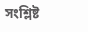সংশ্লিষ্ট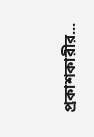প্রকাশকারীর...